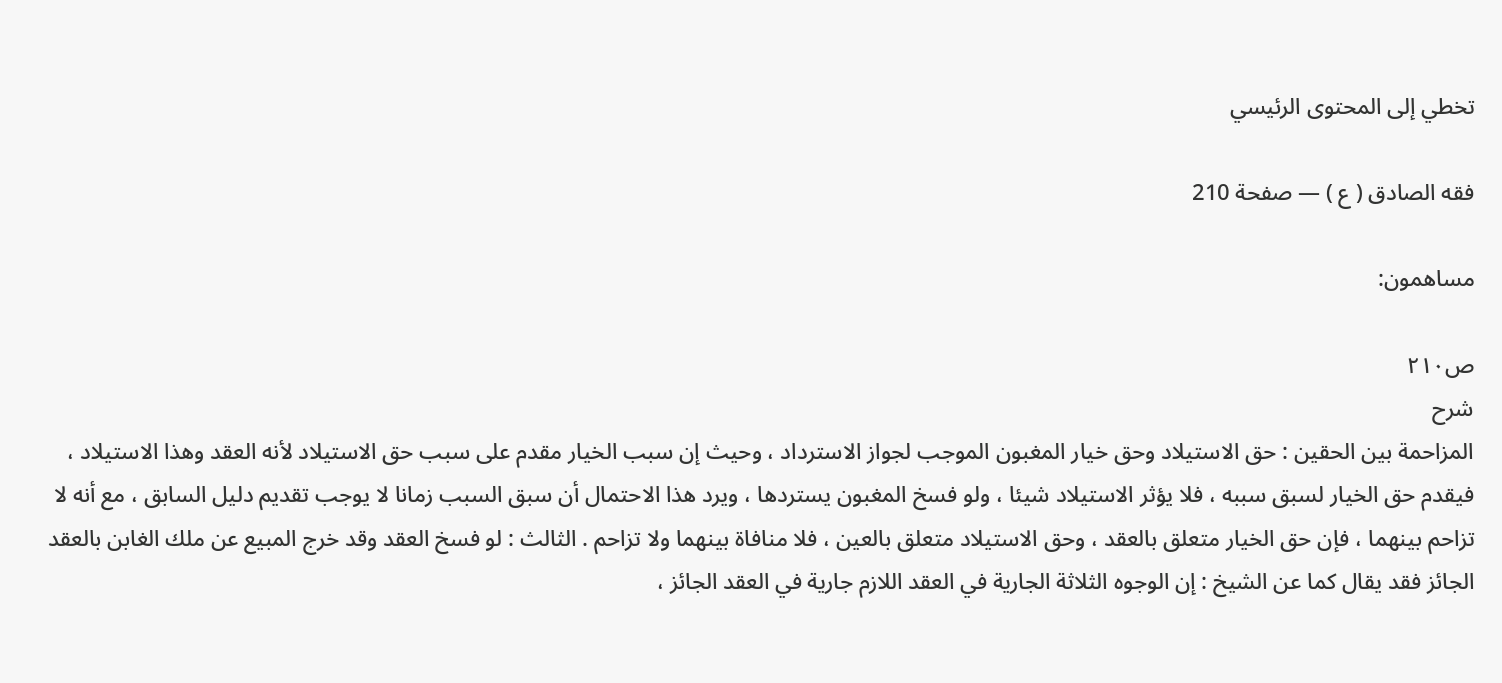تخطي إلى المحتوى الرئيسي

فقه الصادق ( ع ) — صفحة 210

مساهمون:

ص٢١٠
شرح
المزاحمة بين الحقين : حق الاستيلاد وحق خيار المغبون الموجب لجواز الاسترداد ، وحيث إن سبب الخيار مقدم على سبب حق الاستيلاد لأنه العقد وهذا الاستيلاد ، فيقدم حق الخيار لسبق سببه ، فلا يؤثر الاستيلاد شيئا ، ولو فسخ المغبون يستردها ، ويرد هذا الاحتمال أن سبق السبب زمانا لا يوجب تقديم دليل السابق ، مع أنه لا تزاحم بينهما ، فإن حق الخيار متعلق بالعقد ، وحق الاستيلاد متعلق بالعين ، فلا منافاة بينهما ولا تزاحم . الثالث : لو فسخ العقد وقد خرج المبيع عن ملك الغابن بالعقد الجائز فقد يقال كما عن الشيخ : إن الوجوه الثلاثة الجارية في العقد اللازم جارية في العقد الجائز ،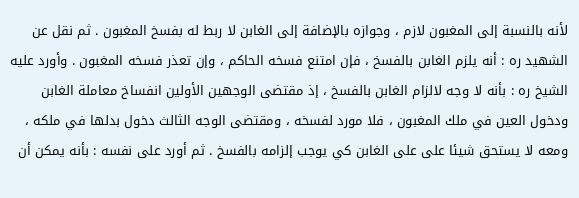لأنه بالنسبة إلى المغبون لازم ، وجوازه بالإضافة إلى الغابن لا ربط له بفسخ المغبون . ثم نقل عن الشهيد ره : أنه يلزم الغابن بالفسخ ، فإن امتنع فسخه الحاكم ، وإن تعذر فسخه المغبون . وأورد عليه الشيخ ره : بأنه لا وجه لالزام الغابن بالفسخ ، إذ مقتضى الوجهين الأولين انفساخ معاملة الغابن ودخول العين في ملك المغبون ، فلا مورد لفسخه ، ومقتضى الوجه الثالث دخول بدلها في ملكه ، ومعه لا يستحق شيئا على على الغابن كي يوجب إلزامه بالفسخ . ثم أورد على نفسه : بأنه يمكن أن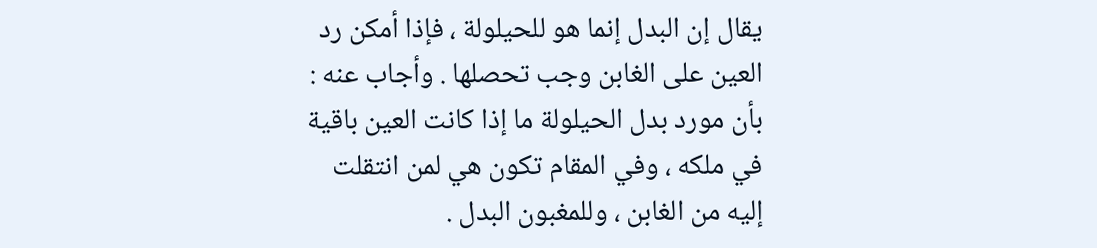يقال إن البدل إنما هو للحيلولة ، فإذا أمكن رد العين على الغابن وجب تحصلها . وأجاب عنه : بأن مورد بدل الحيلولة ما إذا كانت العين باقية في ملكه ، وفي المقام تكون هي لمن انتقلت إليه من الغابن ، وللمغبون البدل .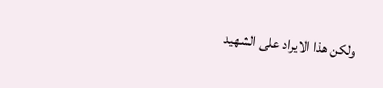ولكن هذا الايراد على الشهيد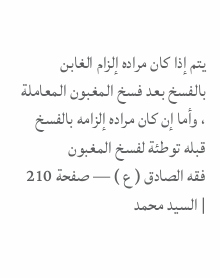يتم إذا كان مراده إلزام الغابن بالفسخ بعد فسخ المغبون المعاملة ، وأما إن كان مراده إلزامه بالفسخ قبله توطئة لفسخ المغبون
فقه الصادق ( ع ) — صفحة 210 | السيد محمد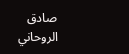صادق الروحاني